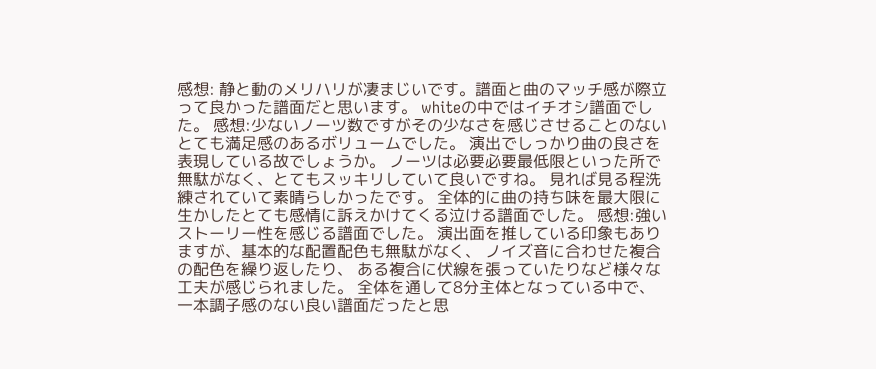感想: 静と動のメリハリが凄まじいです。譜面と曲のマッチ感が際立って良かった譜面だと思います。 whiteの中ではイチオシ譜面でした。 感想:少ないノーツ数ですがその少なさを感じさせることのないとても満足感のあるボリュームでした。 演出でしっかり曲の良さを表現している故でしょうか。 ノーツは必要必要最低限といった所で無駄がなく、とてもスッキリしていて良いですね。 見れば見る程洗練されていて素晴らしかったです。 全体的に曲の持ち味を最大限に生かしたとても感情に訴えかけてくる泣ける譜面でした。 感想:強いストーリー性を感じる譜面でした。 演出面を推している印象もありますが、基本的な配置配色も無駄がなく、 ノイズ音に合わせた複合の配色を繰り返したり、 ある複合に伏線を張っていたりなど様々な工夫が感じられました。 全体を通して8分主体となっている中で、一本調子感のない良い譜面だったと思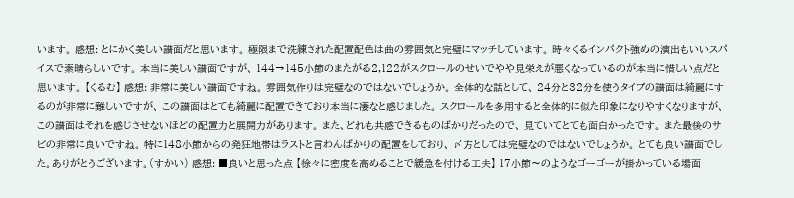います。 感想: とにかく美しい譜面だと思います。 極限まで洗練された配置配色は曲の雰囲気と完璧にマッチしています。 時々くるインパクト強めの演出もいいスパイスで素晴らしいです。 本当に美しい譜面ですが、 144→145小節のまたがる2,122がスクロールのせいでやや見栄えが悪くなっているのが本当に惜しい点だと思います。 【くるむ】 感想: 非常に美しい譜面ですね。 雰囲気作りは完璧なのではないでしょうか。 全体的な話として、 24分と32分を使うタイプの譜面は綺麗にするのが非常に難しいですが、 この譜面はとても綺麗に配置できており本当に凄なと感じました。 スクロールを多用すると全体的に似た印象になりやすくなりますが、 この譜面はそれを感じさせないほどの配置力と展開力があります。 また、どれも共感できるものばかりだったので、 見ていてとても面白かったです。 また最後のサビの非常に良いですね。 特に148小節からの発狂地帯はラストと言わんばかりの配置をしており、 〆方としては完璧なのではないでしょうか。 とても良い譜面でした。ありがとうございます。(すかい) 感想: ■良いと思った点 【徐々に密度を高めることで緩急を付ける工夫】 17小節〜のようなゴーゴーが掛かっている場面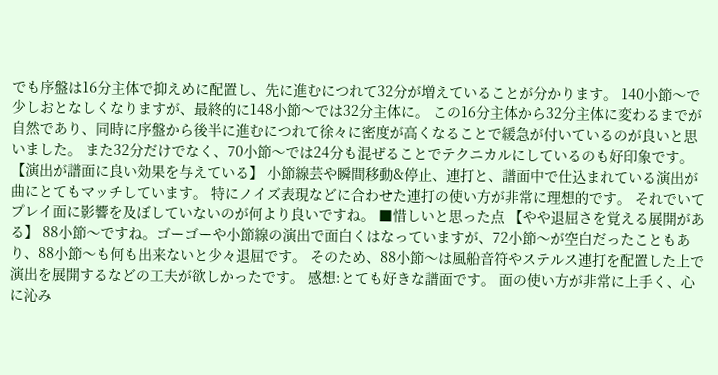でも序盤は16分主体で抑えめに配置し、先に進むにつれて32分が増えていることが分かります。 140小節〜で少しおとなしくなりますが、最終的に148小節〜では32分主体に。 この16分主体から32分主体に変わるまでが自然であり、同時に序盤から後半に進むにつれて徐々に密度が高くなることで緩急が付いているのが良いと思いました。 また32分だけでなく、70小節〜では24分も混ぜることでテクニカルにしているのも好印象です。 【演出が譜面に良い効果を与えている】 小節線芸や瞬間移動&停止、連打と、譜面中で仕込まれている演出が曲にとてもマッチしています。 特にノイズ表現などに合わせた連打の使い方が非常に理想的です。 それでいてプレイ面に影響を及ぼしていないのが何より良いですね。 ■惜しいと思った点 【やや退屈さを覚える展開がある】 88小節〜ですね。ゴーゴーや小節線の演出で面白くはなっていますが、72小節〜が空白だったこともあり、88小節〜も何も出来ないと少々退屈です。 そのため、88小節〜は風船音符やステルス連打を配置した上で演出を展開するなどの工夫が欲しかったです。 感想:とても好きな譜面です。 面の使い方が非常に上手く、心に沁み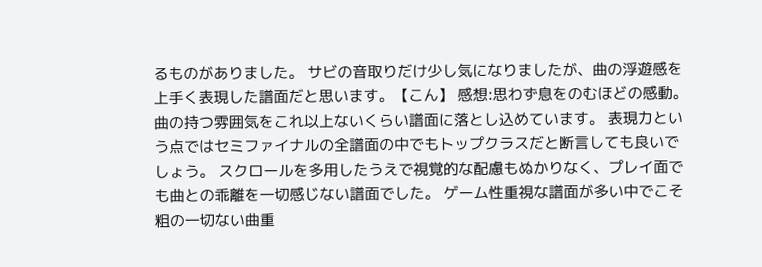るものがありました。 サビの音取りだけ少し気になりましたが、曲の浮遊感を上手く表現した譜面だと思います。【こん】 感想:思わず息をのむほどの感動。曲の持つ雰囲気をこれ以上ないくらい譜面に落とし込めています。 表現力という点ではセミファイナルの全譜面の中でもトップクラスだと断言しても良いでしょう。 スクロールを多用したうえで視覚的な配慮もぬかりなく、プレイ面でも曲との乖離を一切感じない譜面でした。 ゲーム性重視な譜面が多い中でこそ粗の一切ない曲重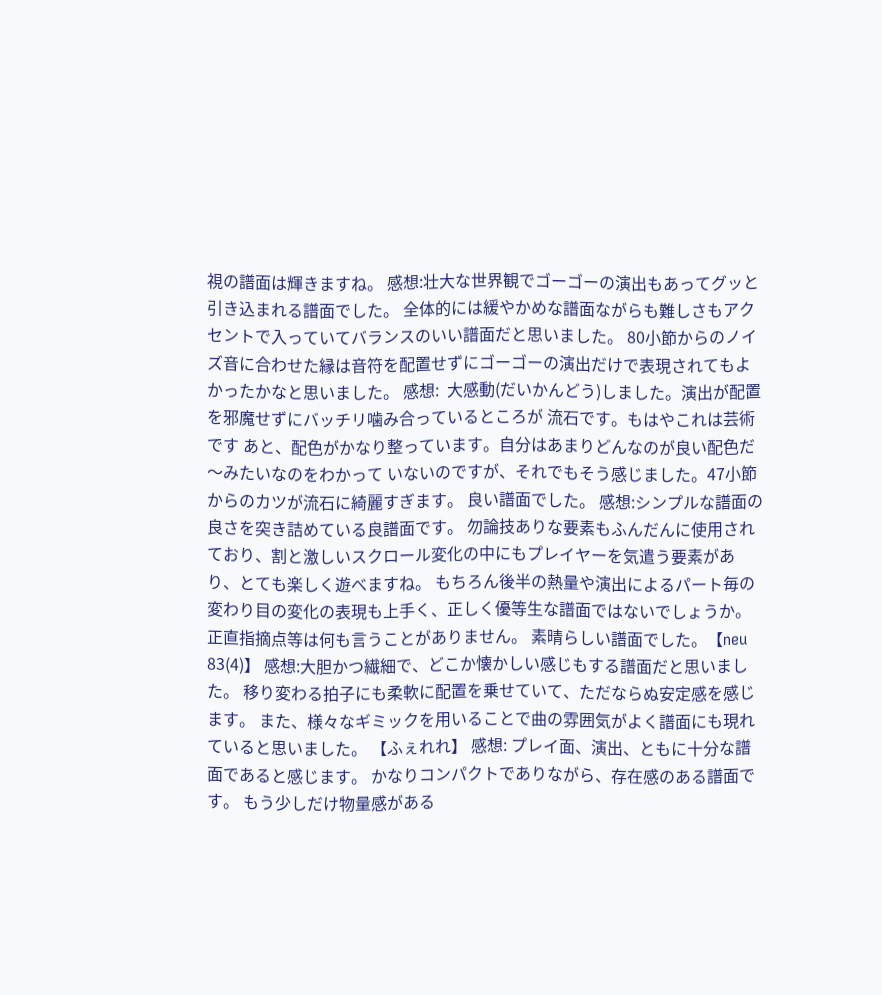視の譜面は輝きますね。 感想:壮大な世界観でゴーゴーの演出もあってグッと引き込まれる譜面でした。 全体的には緩やかめな譜面ながらも難しさもアクセントで入っていてバランスのいい譜面だと思いました。 80小節からのノイズ音に合わせた縁は音符を配置せずにゴーゴーの演出だけで表現されてもよかったかなと思いました。 感想:  大感動(だいかんどう)しました。演出が配置を邪魔せずにバッチリ噛み合っているところが 流石です。もはやこれは芸術です あと、配色がかなり整っています。自分はあまりどんなのが良い配色だ〜みたいなのをわかって いないのですが、それでもそう感じました。47小節からのカツが流石に綺麗すぎます。 良い譜面でした。 感想:シンプルな譜面の良さを突き詰めている良譜面です。 勿論技ありな要素もふんだんに使用されており、割と激しいスクロール変化の中にもプレイヤーを気遣う要素があり、とても楽しく遊べますね。 もちろん後半の熱量や演出によるパート毎の変わり目の変化の表現も上手く、正しく優等生な譜面ではないでしょうか。 正直指摘点等は何も言うことがありません。 素晴らしい譜面でした。【neu 83(4)】 感想:大胆かつ繊細で、どこか懐かしい感じもする譜面だと思いました。 移り変わる拍子にも柔軟に配置を乗せていて、ただならぬ安定感を感じます。 また、様々なギミックを用いることで曲の雰囲気がよく譜面にも現れていると思いました。 【ふぇれれ】 感想: プレイ面、演出、ともに十分な譜面であると感じます。 かなりコンパクトでありながら、存在感のある譜面です。 もう少しだけ物量感がある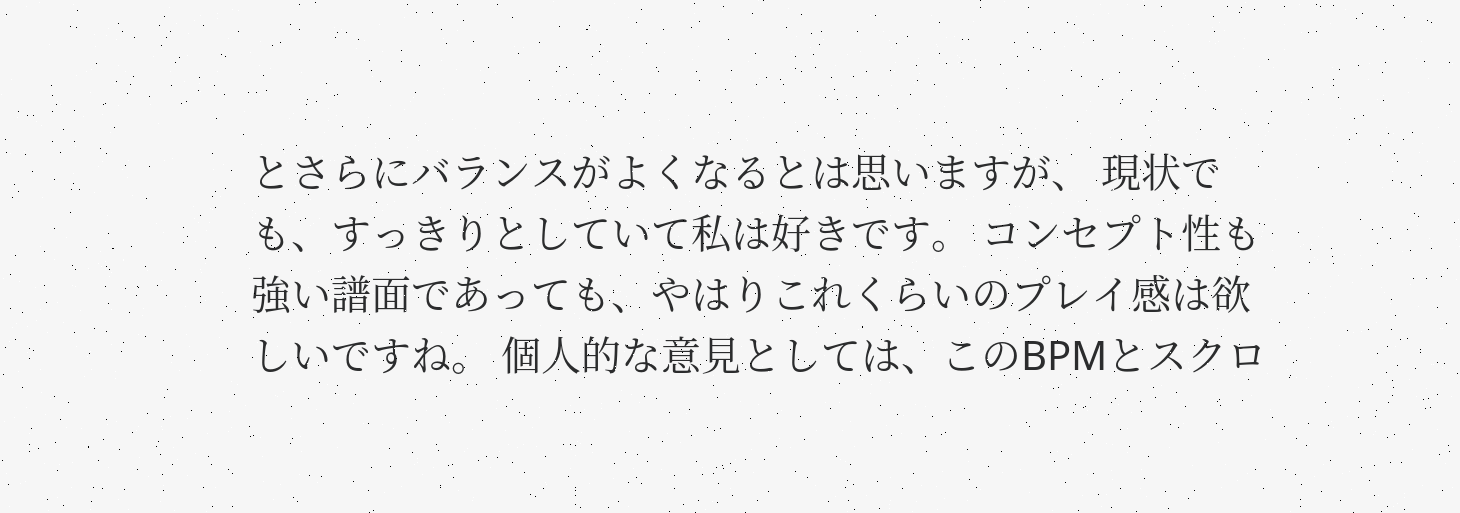とさらにバランスがよくなるとは思いますが、 現状でも、すっきりとしていて私は好きです。 コンセプト性も強い譜面であっても、やはりこれくらいのプレイ感は欲しいですね。 個人的な意見としては、このBPMとスクロ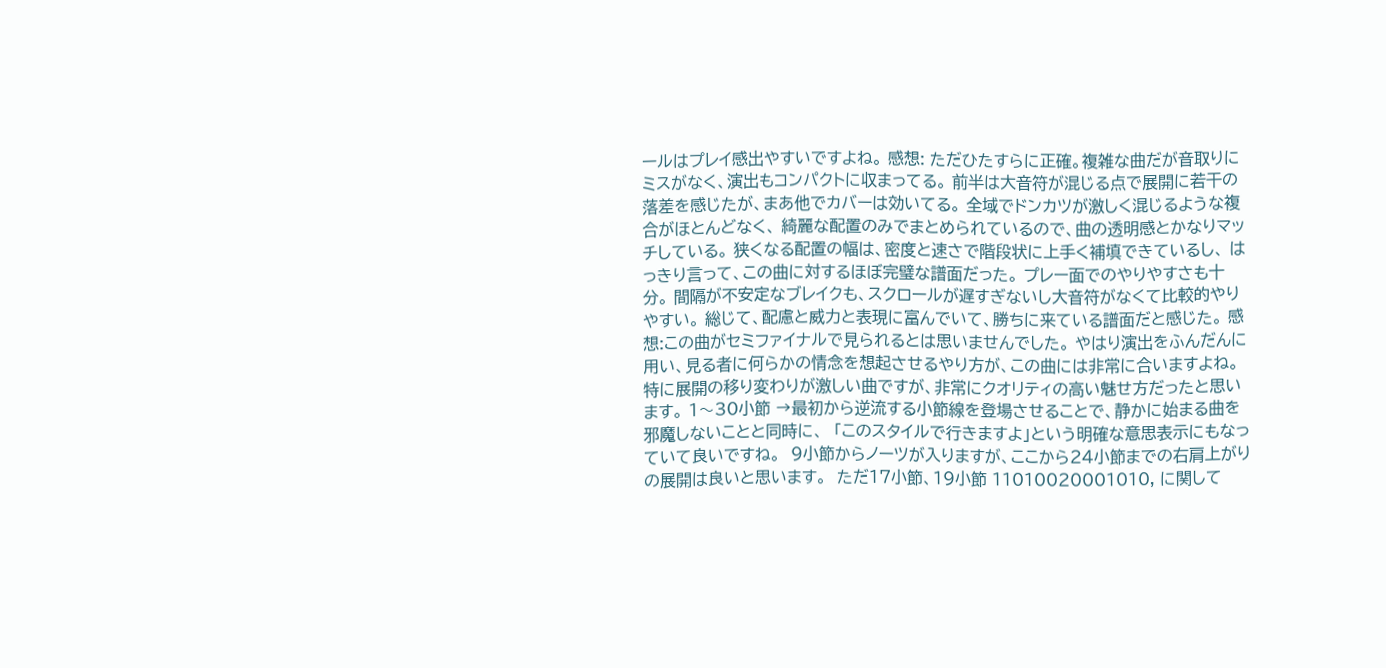ールはプレイ感出やすいですよね。 感想: ただひたすらに正確。複雑な曲だが音取りにミスがなく、演出もコンパクトに収まってる。 前半は大音符が混じる点で展開に若干の落差を感じたが、まあ他でカバーは効いてる。 全域でドンカツが激しく混じるような複合がほとんどなく、 綺麗な配置のみでまとめられているので、曲の透明感とかなりマッチしている。 狭くなる配置の幅は、密度と速さで階段状に上手く補填できているし、 はっきり言って、この曲に対するほぼ完璧な譜面だった。 プレー面でのやりやすさも十分。 間隔が不安定なブレイクも、スクロールが遅すぎないし大音符がなくて比較的やりやすい。 総じて、配慮と威力と表現に富んでいて、勝ちに来ている譜面だと感じた。 感想:この曲がセミファイナルで見られるとは思いませんでした。 やはり演出をふんだんに用い、見る者に何らかの情念を想起させるやり方が、この曲には非常に合いますよね。 特に展開の移り変わりが激しい曲ですが、非常にクオリティの高い魅せ方だったと思います。 1〜30小節 →最初から逆流する小節線を登場させることで、静かに始まる曲を邪魔しないことと同時に、  「このスタイルで行きますよ」という明確な意思表示にもなっていて良いですね。  9小節からノーツが入りますが、ここから24小節までの右肩上がりの展開は良いと思います。  ただ17小節、19小節 11010020001010, に関して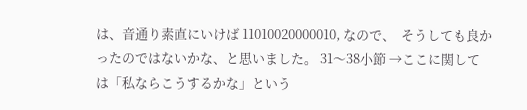は、音通り素直にいけば 11010020000010, なので、  そうしても良かったのではないかな、と思いました。 31〜38小節 →ここに関しては「私ならこうするかな」という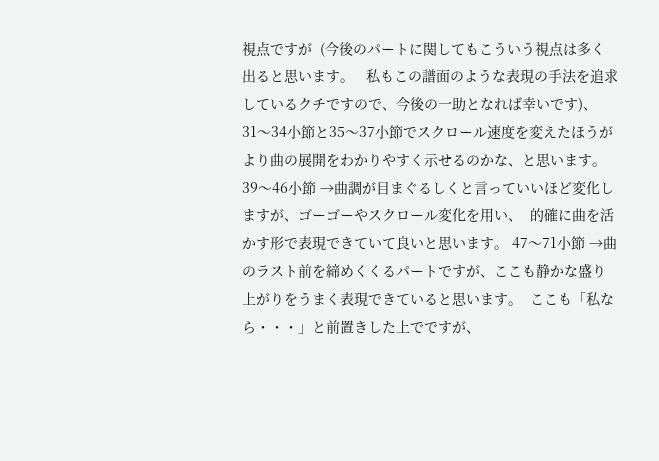視点ですが  (今後のパートに関してもこういう視点は多く出ると思います。   私もこの譜面のような表現の手法を追求しているクチですので、今後の一助となれば幸いです)、  31〜34小節と35〜37小節でスクロール速度を変えたほうがより曲の展開をわかりやすく示せるのかな、と思います。 39〜46小節 →曲調が目まぐるしくと言っていいほど変化しますが、ゴーゴーやスクロール変化を用い、  的確に曲を活かす形で表現できていて良いと思います。 47〜71小節 →曲のラスト前を締めくくるパートですが、ここも静かな盛り上がりをうまく表現できていると思います。  ここも「私なら・・・」と前置きした上でですが、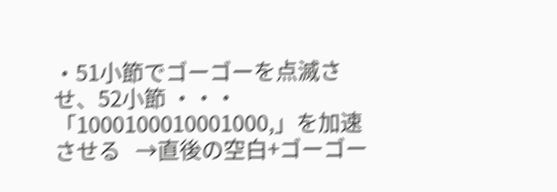・51小節でゴーゴーを点滅させ、52小節 ・・・「1000100010001000,」を加速させる   →直後の空白+ゴーゴー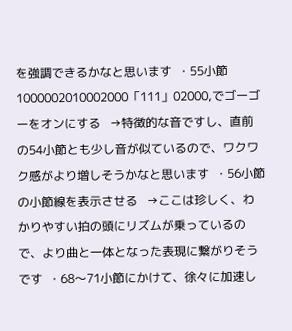を強調できるかなと思います  ・55小節 1000002010002000「111」02000,でゴーゴーをオンにする   →特徴的な音ですし、直前の54小節とも少し音が似ているので、ワクワク感がより増しそうかなと思います  ・56小節の小節線を表示させる   →ここは珍しく、わかりやすい拍の頭にリズムが乗っているので、より曲と一体となった表現に繋がりそうです  ・68〜71小節にかけて、徐々に加速し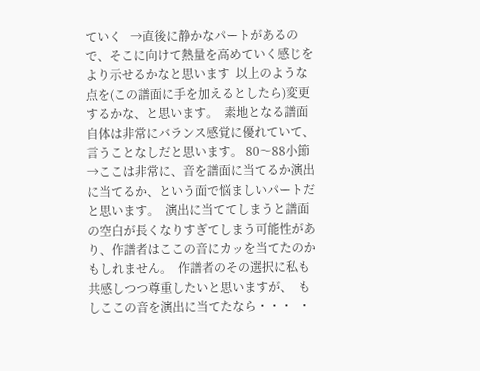ていく   →直後に静かなパートがあるので、そこに向けて熱量を高めていく感じをより示せるかなと思います  以上のような点を(この譜面に手を加えるとしたら)変更するかな、と思います。  素地となる譜面自体は非常にバランス感覚に優れていて、言うことなしだと思います。 80〜88小節 →ここは非常に、音を譜面に当てるか演出に当てるか、という面で悩ましいパートだと思います。  演出に当ててしまうと譜面の空白が長くなりすぎてしまう可能性があり、作譜者はここの音にカッを当てたのかもしれません。  作譜者のその選択に私も共感しつつ尊重したいと思いますが、  もしここの音を演出に当てたなら・・・  ・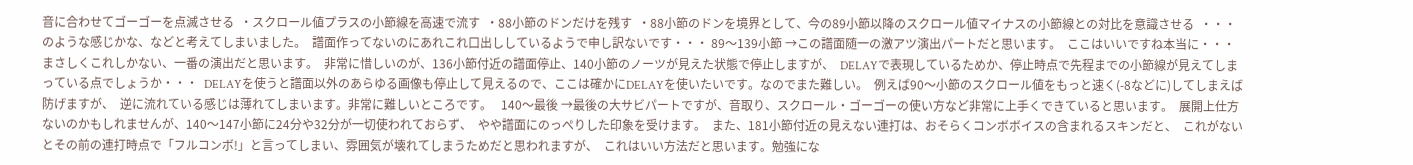音に合わせてゴーゴーを点滅させる  ・スクロール値プラスの小節線を高速で流す  ・88小節のドンだけを残す  ・88小節のドンを境界として、今の89小節以降のスクロール値マイナスの小節線との対比を意識させる  ・・・のような感じかな、などと考えてしまいました。  譜面作ってないのにあれこれ口出ししているようで申し訳ないです・・・ 89〜139小節 →この譜面随一の激アツ演出パートだと思います。  ここはいいですね本当に・・・まさしくこれしかない、一番の演出だと思います。  非常に惜しいのが、136小節付近の譜面停止、140小節のノーツが見えた状態で停止しますが、  DELAYで表現しているためか、停止時点で先程までの小節線が見えてしまっている点でしょうか・・・  DELAYを使うと譜面以外のあらゆる画像も停止して見えるので、ここは確かにDELAYを使いたいです。なのでまた難しい。  例えば90〜小節のスクロール値をもっと速く(-8などに)してしまえば防げますが、  逆に流れている感じは薄れてしまいます。非常に難しいところです。   140〜最後 →最後の大サビパートですが、音取り、スクロール・ゴーゴーの使い方など非常に上手くできていると思います。  展開上仕方ないのかもしれませんが、140〜147小節に24分や32分が一切使われておらず、  やや譜面にのっぺりした印象を受けます。  また、181小節付近の見えない連打は、おそらくコンボボイスの含まれるスキンだと、  これがないとその前の連打時点で「フルコンボ!」と言ってしまい、雰囲気が壊れてしまうためだと思われますが、  これはいい方法だと思います。勉強にな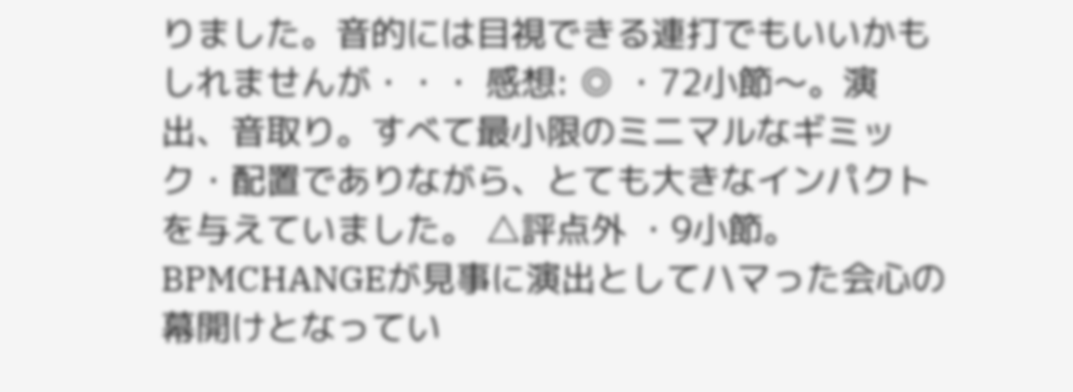りました。音的には目視できる連打でもいいかもしれませんが・・・ 感想: ◎ ・72小節〜。演出、音取り。すべて最小限のミニマルなギミック・配置でありながら、とても大きなインパクトを与えていました。 △評点外 ・9小節。BPMCHANGEが見事に演出としてハマった会心の幕開けとなってい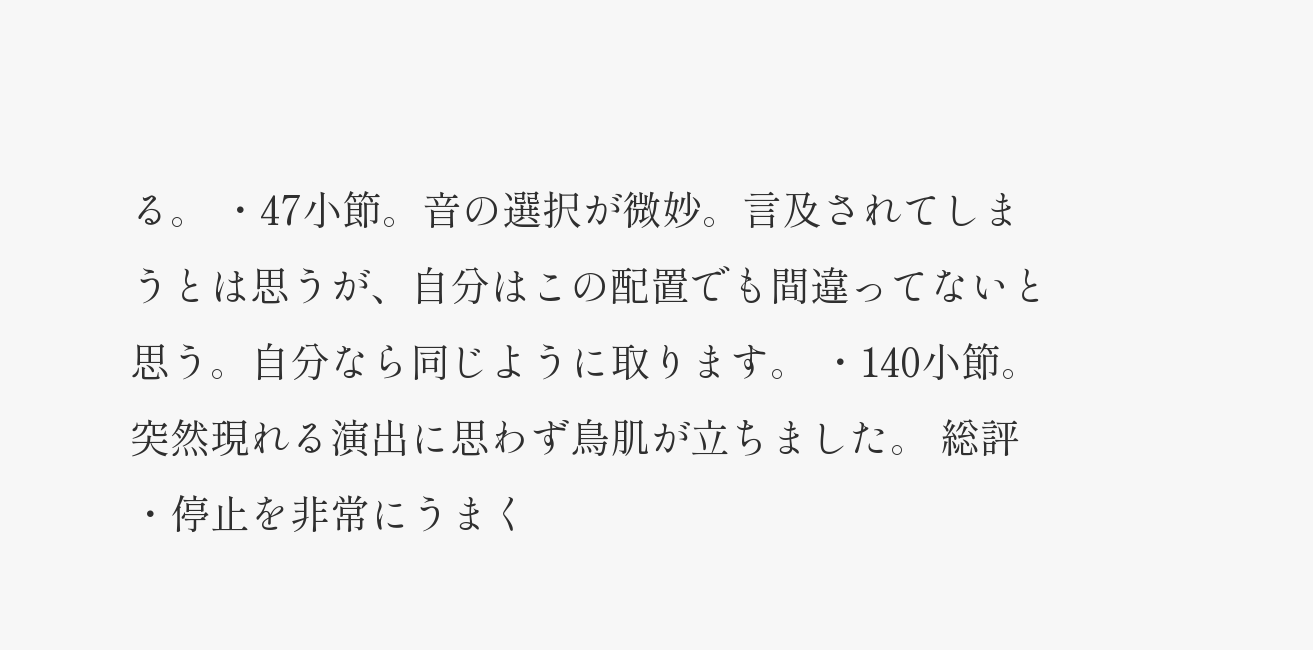る。 ・47小節。音の選択が微妙。言及されてしまうとは思うが、自分はこの配置でも間違ってないと思う。自分なら同じように取ります。 ・140小節。突然現れる演出に思わず鳥肌が立ちました。 総評 ・停止を非常にうまく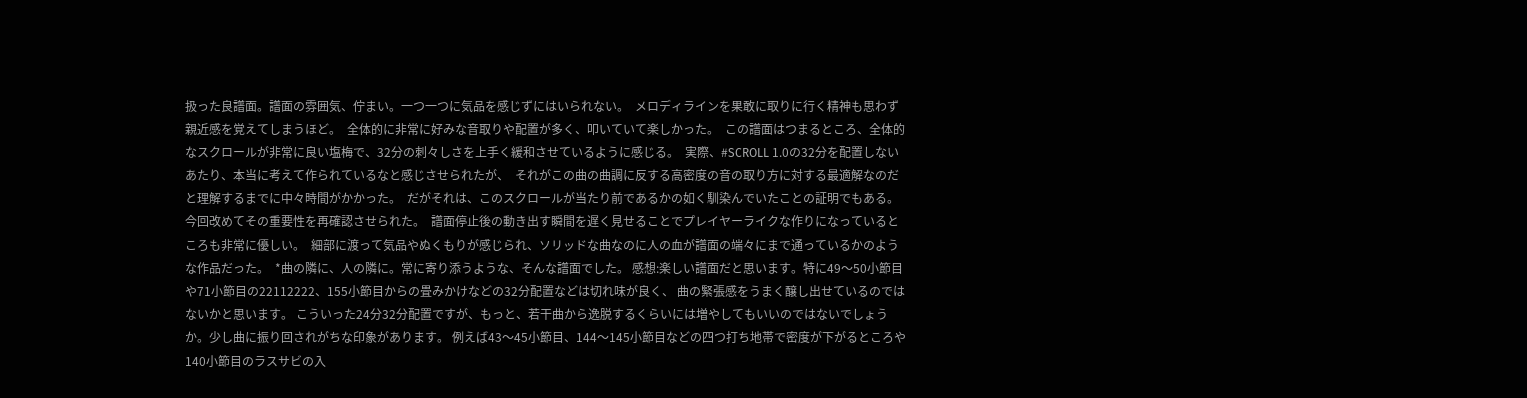扱った良譜面。譜面の雰囲気、佇まい。一つ一つに気品を感じずにはいられない。  メロディラインを果敢に取りに行く精神も思わず親近感を覚えてしまうほど。  全体的に非常に好みな音取りや配置が多く、叩いていて楽しかった。  この譜面はつまるところ、全体的なスクロールが非常に良い塩梅で、32分の刺々しさを上手く緩和させているように感じる。  実際、#SCROLL 1.0の32分を配置しないあたり、本当に考えて作られているなと感じさせられたが、  それがこの曲の曲調に反する高密度の音の取り方に対する最適解なのだと理解するまでに中々時間がかかった。  だがそれは、このスクロールが当たり前であるかの如く馴染んでいたことの証明でもある。今回改めてその重要性を再確認させられた。  譜面停止後の動き出す瞬間を遅く見せることでプレイヤーライクな作りになっているところも非常に優しい。  細部に渡って気品やぬくもりが感じられ、ソリッドな曲なのに人の血が譜面の端々にまで通っているかのような作品だった。  *曲の隣に、人の隣に。常に寄り添うような、そんな譜面でした。 感想:楽しい譜面だと思います。特に49〜50小節目や71小節目の22112222、155小節目からの畳みかけなどの32分配置などは切れ味が良く、 曲の緊張感をうまく醸し出せているのではないかと思います。 こういった24分32分配置ですが、もっと、若干曲から逸脱するくらいには増やしてもいいのではないでしょうか。少し曲に振り回されがちな印象があります。 例えば43〜45小節目、144〜145小節目などの四つ打ち地帯で密度が下がるところや140小節目のラスサビの入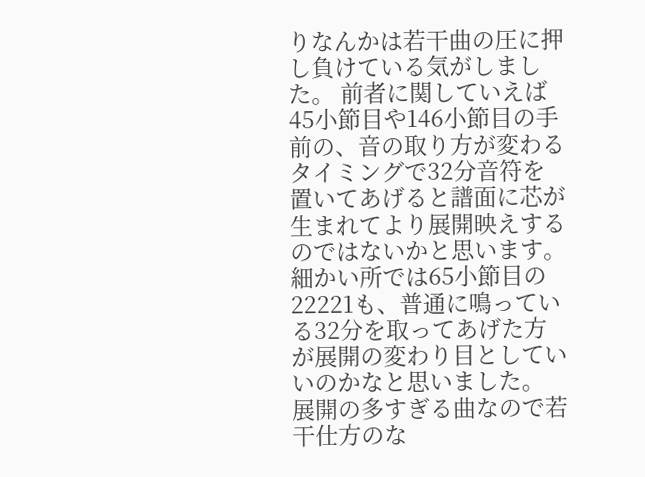りなんかは若干曲の圧に押し負けている気がしました。 前者に関していえば45小節目や146小節目の手前の、音の取り方が変わるタイミングで32分音符を置いてあげると譜面に芯が生まれてより展開映えするのではないかと思います。 細かい所では65小節目の22221も、普通に鳴っている32分を取ってあげた方が展開の変わり目としていいのかなと思いました。 展開の多すぎる曲なので若干仕方のな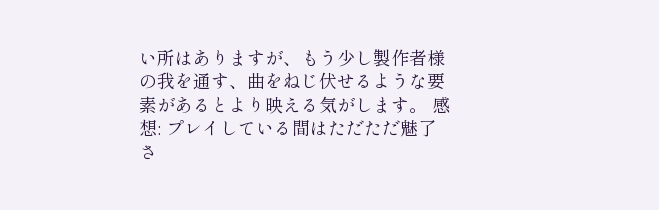い所はありますが、もう少し製作者様の我を通す、曲をねじ伏せるような要素があるとより映える気がします。 感想: プレイしている間はただただ魅了さ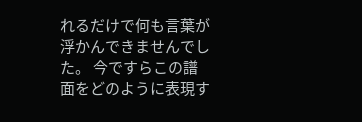れるだけで何も言葉が浮かんできませんでした。 今ですらこの譜面をどのように表現す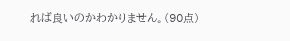れば良いのかわかりません。(90点)